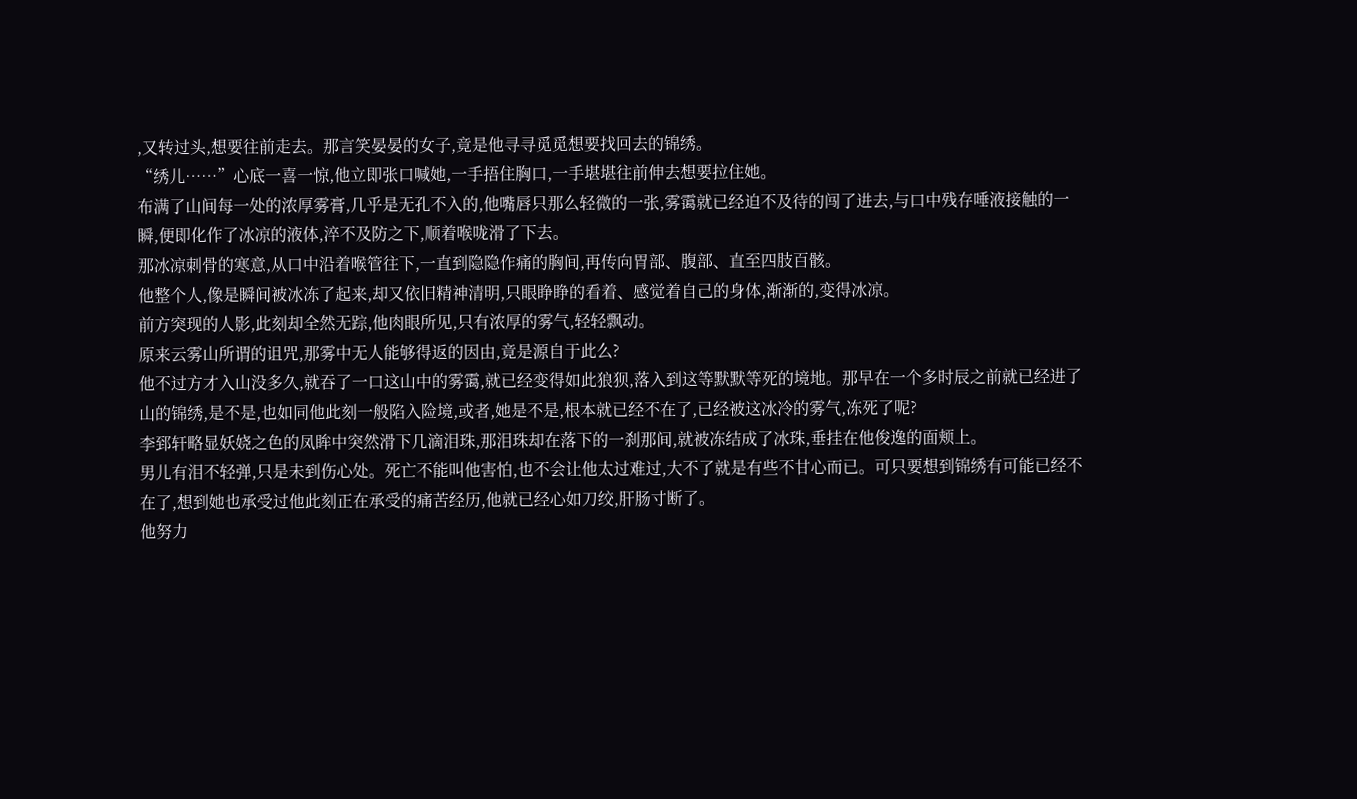,又转过头,想要往前走去。那言笑晏晏的女子,竟是他寻寻觅觅想要找回去的锦绣。
“绣儿……”心底一喜一惊,他立即张口喊她,一手捂住胸口,一手堪堪往前伸去想要拉住她。
布满了山间每一处的浓厚雾膏,几乎是无孔不入的,他嘴唇只那么轻微的一张,雾霭就已经迫不及待的闯了进去,与口中残存唾液接触的一瞬,便即化作了冰凉的液体,淬不及防之下,顺着喉咙滑了下去。
那冰凉刺骨的寒意,从口中沿着喉管往下,一直到隐隐作痛的胸间,再传向胃部、腹部、直至四肢百骸。
他整个人,像是瞬间被冰冻了起来,却又依旧精神清明,只眼睁睁的看着、感觉着自己的身体,渐渐的,变得冰凉。
前方突现的人影,此刻却全然无踪,他肉眼所见,只有浓厚的雾气,轻轻飘动。
原来云雾山所谓的诅咒,那雾中无人能够得返的因由,竟是源自于此么?
他不过方才入山没多久,就吞了一口这山中的雾霭,就已经变得如此狼狈,落入到这等默默等死的境地。那早在一个多时辰之前就已经进了山的锦绣,是不是,也如同他此刻一般陷入险境,或者,她是不是,根本就已经不在了,已经被这冰冷的雾气,冻死了呢?
李郅轩略显妖娆之色的凤眸中突然滑下几滴泪珠,那泪珠却在落下的一刹那间,就被冻结成了冰珠,垂挂在他俊逸的面颊上。
男儿有泪不轻弹,只是未到伤心处。死亡不能叫他害怕,也不会让他太过难过,大不了就是有些不甘心而已。可只要想到锦绣有可能已经不在了,想到她也承受过他此刻正在承受的痛苦经历,他就已经心如刀绞,肝肠寸断了。
他努力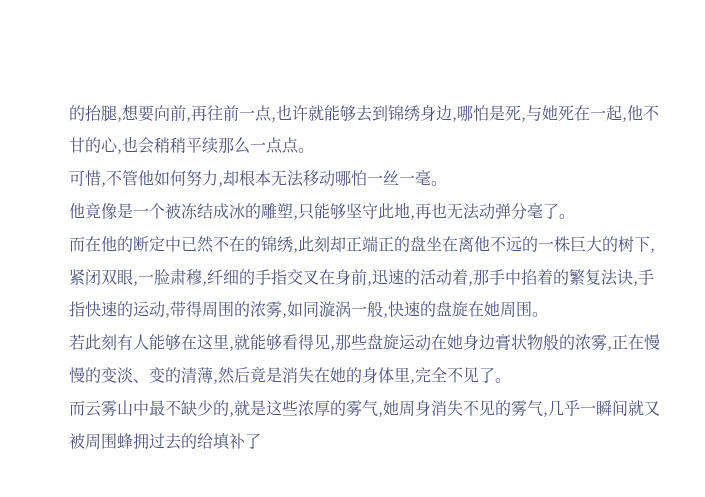的抬腿,想要向前,再往前一点,也许就能够去到锦绣身边,哪怕是死,与她死在一起,他不甘的心,也会稍稍平续那么一点点。
可惜,不管他如何努力,却根本无法移动哪怕一丝一毫。
他竟像是一个被冻结成冰的雕塑,只能够坚守此地,再也无法动弹分毫了。
而在他的断定中已然不在的锦绣,此刻却正端正的盘坐在离他不远的一株巨大的树下,紧闭双眼,一脸肃穆,纤细的手指交叉在身前,迅速的活动着,那手中掐着的繁复法诀,手指快速的运动,带得周围的浓雾,如同漩涡一般,快速的盘旋在她周围。
若此刻有人能够在这里,就能够看得见,那些盘旋运动在她身边膏状物般的浓雾,正在慢慢的变淡、变的清薄,然后竟是消失在她的身体里,完全不见了。
而云雾山中最不缺少的,就是这些浓厚的雾气,她周身消失不见的雾气,几乎一瞬间就又被周围蜂拥过去的给填补了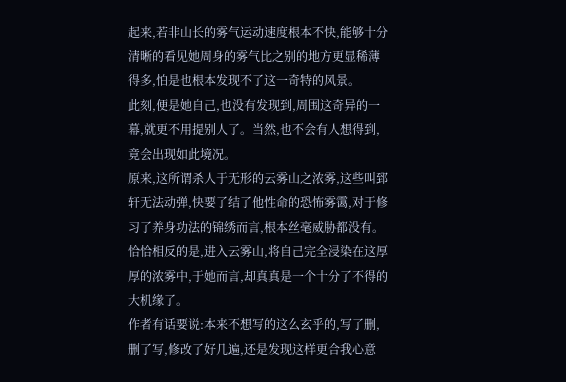起来,若非山长的雾气运动速度根本不快,能够十分清晰的看见她周身的雾气比之别的地方更显稀薄得多,怕是也根本发现不了这一奇特的风景。
此刻,便是她自己,也没有发现到,周围这奇异的一幕,就更不用提别人了。当然,也不会有人想得到,竟会出现如此境况。
原来,这所谓杀人于无形的云雾山之浓雾,这些叫郅轩无法动弹,快要了结了他性命的恐怖雾霭,对于修习了养身功法的锦绣而言,根本丝毫威胁都没有。恰恰相反的是,进入云雾山,将自己完全浸染在这厚厚的浓雾中,于她而言,却真真是一个十分了不得的大机缘了。
作者有话要说:本来不想写的这么玄乎的,写了删,删了写,修改了好几遍,还是发现这样更合我心意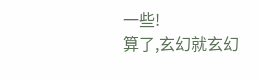一些!
算了,玄幻就玄幻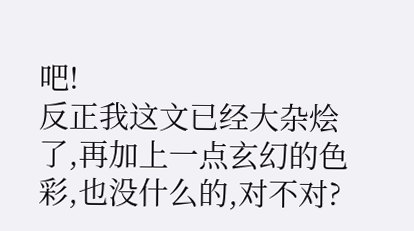吧!
反正我这文已经大杂烩了,再加上一点玄幻的色彩,也没什么的,对不对?